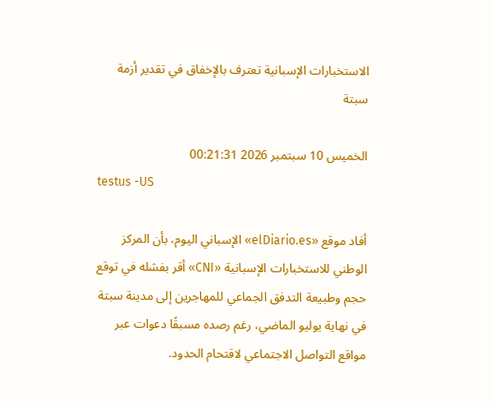الاستخبارات الإسبانية تعترف بالإخفاق في تقدير أزمة سبتة

الخميس 10 سبتمبر 2026 00:21:31
testus -US

أفاد موقع «elDiario.es» الإسباني اليوم، بأن المركز الوطني للاستخبارات الإسبانية «CNI» أقر بفشله في توقع حجم وطبيعة التدفق الجماعي للمهاجرين إلى مدينة سبتة في نهاية يوليو الماضي، رغم رصده مسبقًا دعوات عبر مواقع التواصل الاجتماعي لاقتحام الحدود.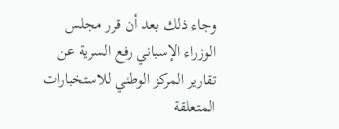وجاء ذلك بعد أن قرر مجلس الوزراء الإسباني رفع السرية عن تقارير المركز الوطني للاستخبارات المتعلقة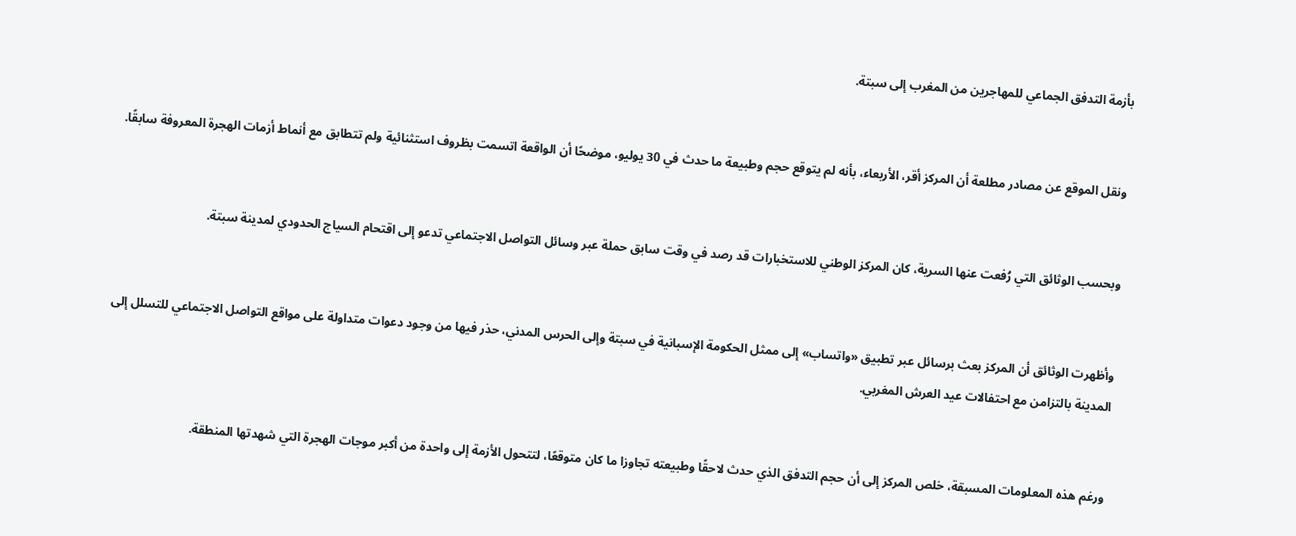بأزمة التدفق الجماعي للمهاجرين من المغرب إلى سبتة.


ونقل الموقع عن مصادر مطلعة أن المركز أقر، الأربعاء، بأنه لم يتوقع حجم وطبيعة ما حدث في 30 يوليو، موضحًا أن الواقعة اتسمت بظروف استثنائية ولم تتطابق مع أنماط أزمات الهجرة المعروفة سابقًا.


وبحسب الوثائق التي رُفعت عنها السرية، كان المركز الوطني للاستخبارات قد رصد في وقت سابق حملة عبر وسائل التواصل الاجتماعي تدعو إلى اقتحام السياج الحدودي لمدينة سبتة.


وأظهرت الوثائق أن المركز بعث برسائل عبر تطبيق «واتساب» إلى ممثل الحكومة الإسبانية في سبتة وإلى الحرس المدني، حذر فيها من وجود دعوات متداولة على مواقع التواصل الاجتماعي للتسلل إلى المدينة بالتزامن مع احتفالات عيد العرش المغربي.


ورغم هذه المعلومات المسبقة، خلص المركز إلى أن حجم التدفق الذي حدث لاحقًا وطبيعته تجاوزا ما كان متوقعًا، لتتحول الأزمة إلى واحدة من أكبر موجات الهجرة التي شهدتها المنطقة.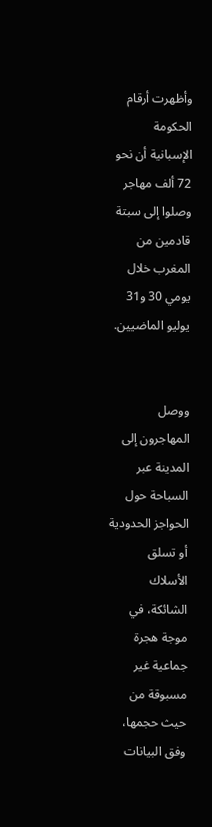وأظهرت أرقام الحكومة الإسبانية أن نحو 72 ألف مهاجر وصلوا إلى سبتة قادمين من المغرب خلال يومي 30 و31 يوليو الماضيين.


ووصل المهاجرون إلى المدينة عبر السباحة حول الحواجز الحدودية أو تسلق الأسلاك الشائكة، في موجة هجرة جماعية غير مسبوقة من حيث حجمها، وفق البيانات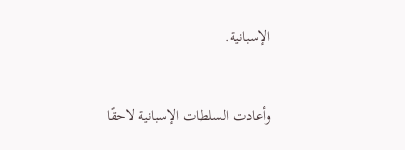الإسبانية.


وأعادت السلطات الإسبانية لاحقًا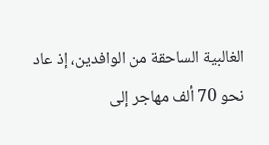الغالبية الساحقة من الوافدين، إذ عاد نحو 70 ألف مهاجر إلى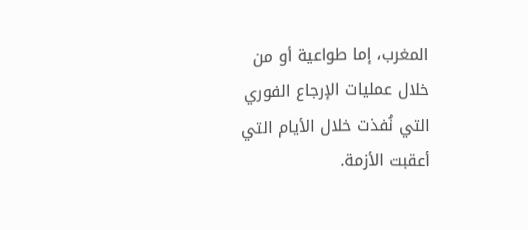المغرب، إما طواعية أو من خلال عمليات الإرجاع الفوري التي نُفذت خلال الأيام التي أعقبت الأزمة.